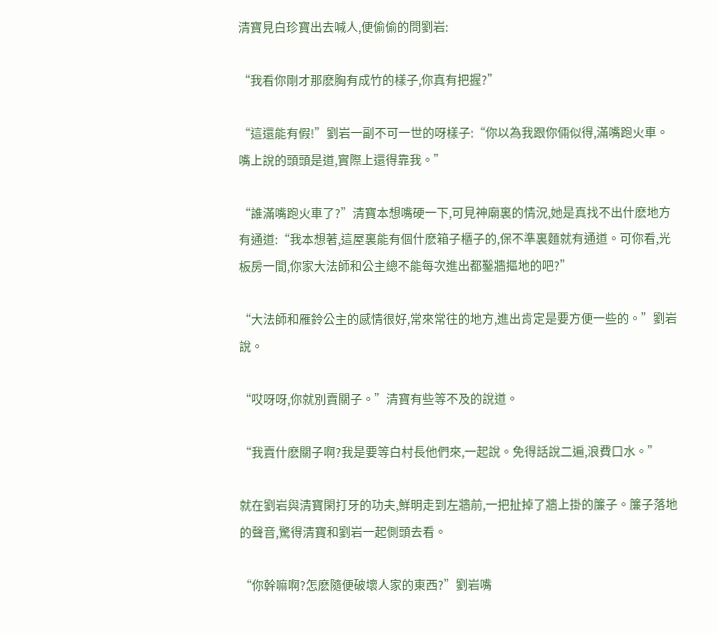清寶見白珍寶出去喊人,便偷偷的問劉岩:

“我看你剛才那麽胸有成竹的樣子,你真有把握?”

“這還能有假!”劉岩一副不可一世的呀樣子:“你以為我跟你倆似得,滿嘴跑火車。嘴上說的頭頭是道,實際上還得靠我。”

“誰滿嘴跑火車了?”清寶本想嘴硬一下,可見神廟裏的情況,她是真找不出什麽地方有通道:“我本想著,這屋裏能有個什麽箱子櫃子的,保不準裏麵就有通道。可你看,光板房一間,你家大法師和公主總不能每次進出都鑿牆摳地的吧?”

“大法師和雁鈴公主的感情很好,常來常往的地方,進出肯定是要方便一些的。”劉岩說。

“哎呀呀,你就別賣關子。”清寶有些等不及的說道。

“我賣什麽關子啊?我是要等白村長他們來,一起說。免得話說二遍,浪費口水。”

就在劉岩與清寶閑打牙的功夫,鮮明走到左牆前,一把扯掉了牆上掛的簾子。簾子落地的聲音,驚得清寶和劉岩一起側頭去看。

“你幹嘛啊?怎麽隨便破壞人家的東西?”劉岩嘴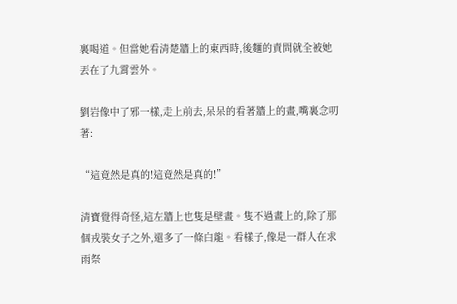裏喝道。但當她看清楚牆上的東西時,後麵的責問就全被她丟在了九霄雲外。

劉岩像中了邪一樣,走上前去,呆呆的看著牆上的畫,嘴裏念叨著:

“這竟然是真的!這竟然是真的!”

清寶覺得奇怪,這左牆上也隻是壁畫。隻不過畫上的,除了那個戎裝女子之外,還多了一條白龍。看樣子,像是一群人在求雨祭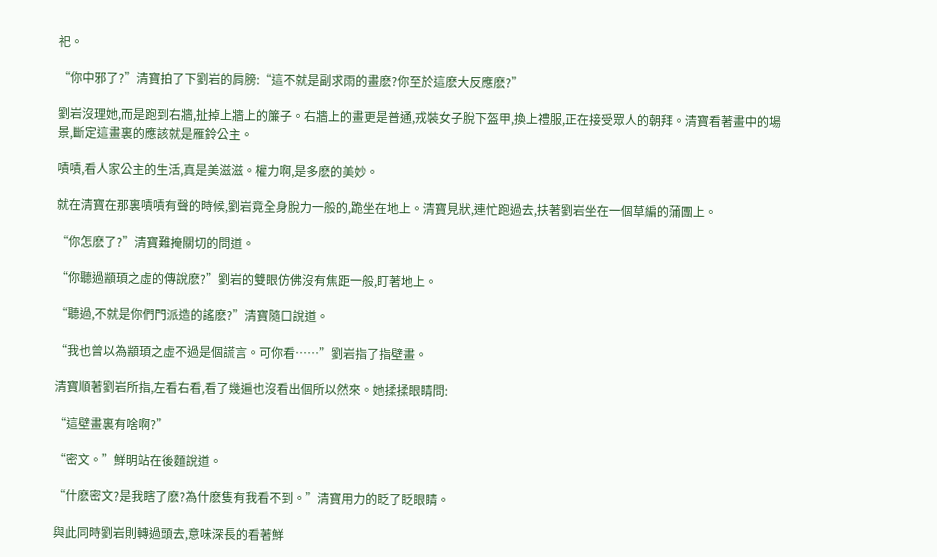祀。

“你中邪了?”清寶拍了下劉岩的肩膀:“這不就是副求雨的畫麽?你至於這麽大反應麽?”

劉岩沒理她,而是跑到右牆,扯掉上牆上的簾子。右牆上的畫更是普通,戎裝女子脫下盔甲,換上禮服,正在接受眾人的朝拜。清寶看著畫中的場景,斷定這畫裏的應該就是雁鈴公主。

嘖嘖,看人家公主的生活,真是美滋滋。權力啊,是多麽的美妙。

就在清寶在那裏嘖嘖有聲的時候,劉岩竟全身脫力一般的,跪坐在地上。清寶見狀,連忙跑過去,扶著劉岩坐在一個草編的蒲團上。

“你怎麽了?”清寶難掩關切的問道。

“你聽過顓頊之虛的傳說麽?”劉岩的雙眼仿佛沒有焦距一般,盯著地上。

“聽過,不就是你們門派造的謠麽?”清寶隨口說道。

“我也曾以為顓頊之虛不過是個謊言。可你看……”劉岩指了指壁畫。

清寶順著劉岩所指,左看右看,看了幾遍也沒看出個所以然來。她揉揉眼睛問:

“這壁畫裏有啥啊?”

“密文。”鮮明站在後麵說道。

“什麽密文?是我瞎了麽?為什麽隻有我看不到。”清寶用力的眨了眨眼睛。

與此同時劉岩則轉過頭去,意味深長的看著鮮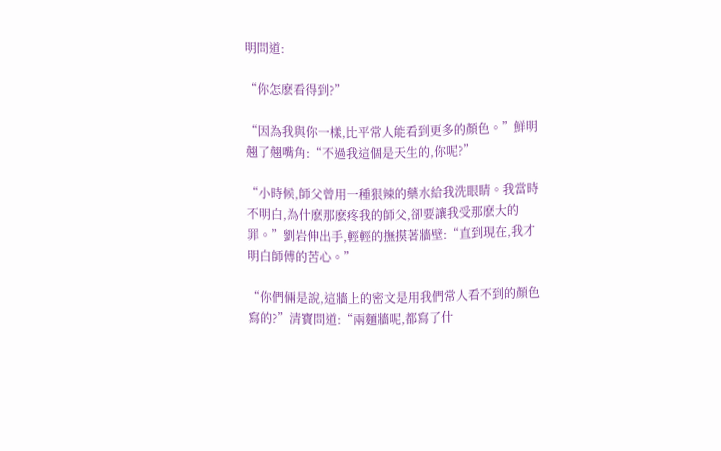明問道:

“你怎麽看得到?”

“因為我與你一樣,比平常人能看到更多的顏色。”鮮明翹了翹嘴角:“不過我這個是天生的,你呢?”

“小時候,師父曾用一種狠辣的藥水給我洗眼睛。我當時不明白,為什麽那麽疼我的師父,卻要讓我受那麽大的罪。”劉岩伸出手,輕輕的撫摸著牆壁:“直到現在,我才明白師傅的苦心。”

“你們倆是說,這牆上的密文是用我們常人看不到的顏色寫的?”清寶問道:“兩麵牆呢,都寫了什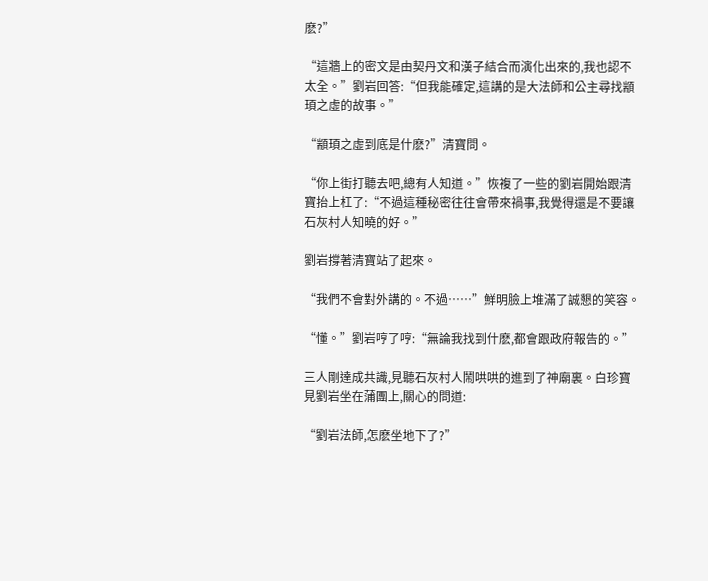麽?”

“這牆上的密文是由契丹文和漢子結合而演化出來的,我也認不太全。”劉岩回答:“但我能確定,這講的是大法師和公主尋找顓頊之虛的故事。”

“顓頊之虛到底是什麽?”清寶問。

“你上街打聽去吧,總有人知道。”恢複了一些的劉岩開始跟清寶抬上杠了:“不過這種秘密往往會帶來禍事,我覺得還是不要讓石灰村人知曉的好。”

劉岩撐著清寶站了起來。

“我們不會對外講的。不過……”鮮明臉上堆滿了誠懇的笑容。

“懂。”劉岩哼了哼:“無論我找到什麽,都會跟政府報告的。”

三人剛達成共識,見聽石灰村人鬧哄哄的進到了神廟裏。白珍寶見劉岩坐在蒲團上,關心的問道:

“劉岩法師,怎麽坐地下了?”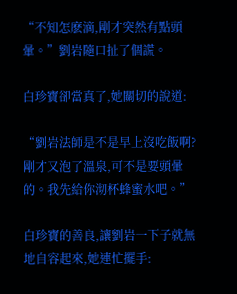“不知怎麽滴,剛才突然有點頭暈。”劉岩隨口扯了個謊。

白珍寶卻當真了,她關切的說道:

“劉岩法師是不是早上沒吃飯啊?剛才又泡了溫泉,可不是要頭暈的。我先給你沏杯蜂蜜水吧。”

白珍寶的善良,讓劉岩一下子就無地自容起來,她連忙擺手: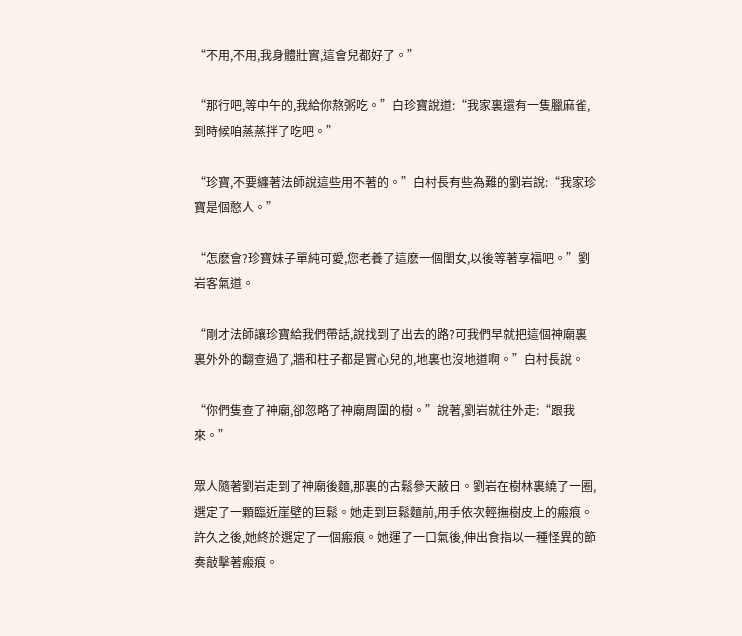“不用,不用,我身體壯實,這會兒都好了。”

“那行吧,等中午的,我給你熬粥吃。”白珍寶說道:“我家裏還有一隻臘麻雀,到時候咱蒸蒸拌了吃吧。”

“珍寶,不要纏著法師說這些用不著的。”白村長有些為難的劉岩說:“我家珍寶是個憨人。”

“怎麽會?珍寶妹子單純可愛,您老養了這麽一個閨女,以後等著享福吧。”劉岩客氣道。

“剛才法師讓珍寶給我們帶話,說找到了出去的路?可我們早就把這個神廟裏裏外外的翻查過了,牆和柱子都是實心兒的,地裏也沒地道啊。”白村長說。

“你們隻查了神廟,卻忽略了神廟周圍的樹。”說著,劉岩就往外走:“跟我來。”

眾人隨著劉岩走到了神廟後麵,那裏的古鬆參天蔽日。劉岩在樹林裏繞了一圈,選定了一顆臨近崖壁的巨鬆。她走到巨鬆麵前,用手依次輕撫樹皮上的瘢痕。許久之後,她終於選定了一個瘢痕。她運了一口氣後,伸出食指以一種怪異的節奏敲擊著瘢痕。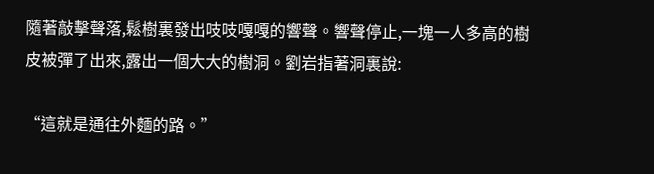隨著敲擊聲落,鬆樹裏發出吱吱嘎嘎的響聲。響聲停止,一塊一人多高的樹皮被彈了出來,露出一個大大的樹洞。劉岩指著洞裏說:

“這就是通往外麵的路。”